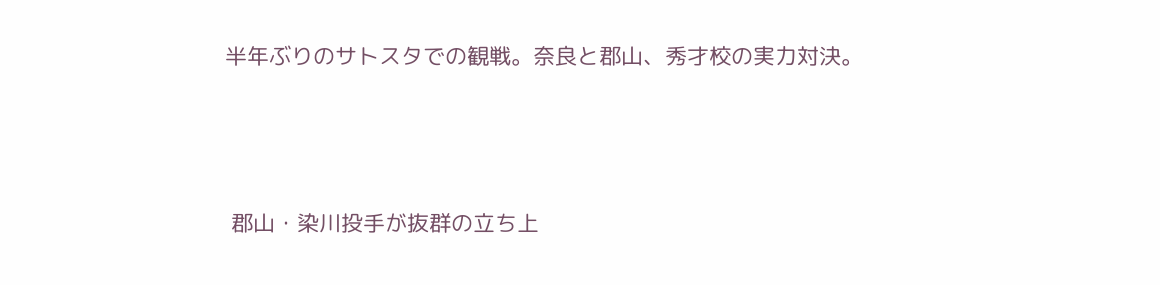半年ぶりのサトスタでの観戦。奈良と郡山、秀才校の実力対決。



 郡山・染川投手が抜群の立ち上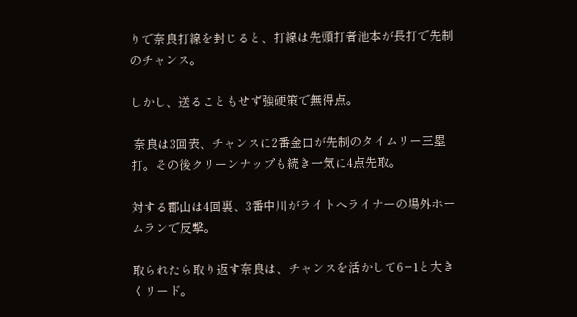りで奈良打線を封じると、打線は先頭打者池本が長打で先制のチャンス。

しかし、送ることもせず強硬策で無得点。

 奈良は3回表、チャンスに2番金口が先制のタイムリー三塁打。その後クリーンナップも続き一気に4点先取。

対する郡山は4回裏、3番中川がライトへライナーの場外ホームランで反撃。

取られたら取り返す奈良は、チャンスを活かして6−1と大きくリード。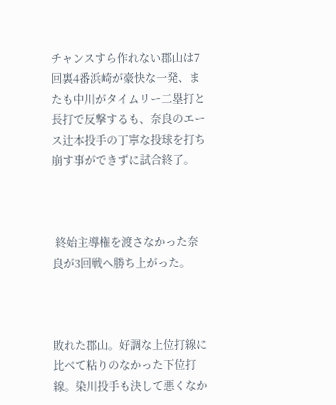チャンスすら作れない郡山は7回裏4番浜崎が豪快な一発、またも中川がタイムリー二塁打と長打で反撃するも、奈良のエース辻本投手の丁寧な投球を打ち崩す事ができずに試合終了。



 終始主導権を渡さなかった奈良が3回戦へ勝ち上がった。



敗れた郡山。好調な上位打線に比べて粘りのなかった下位打線。染川投手も決して悪くなか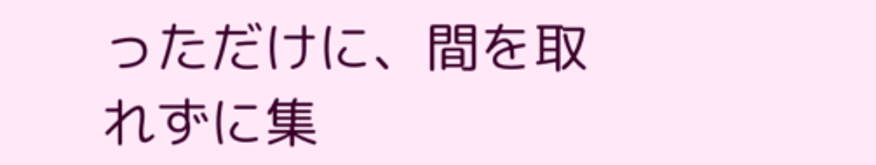っただけに、間を取れずに集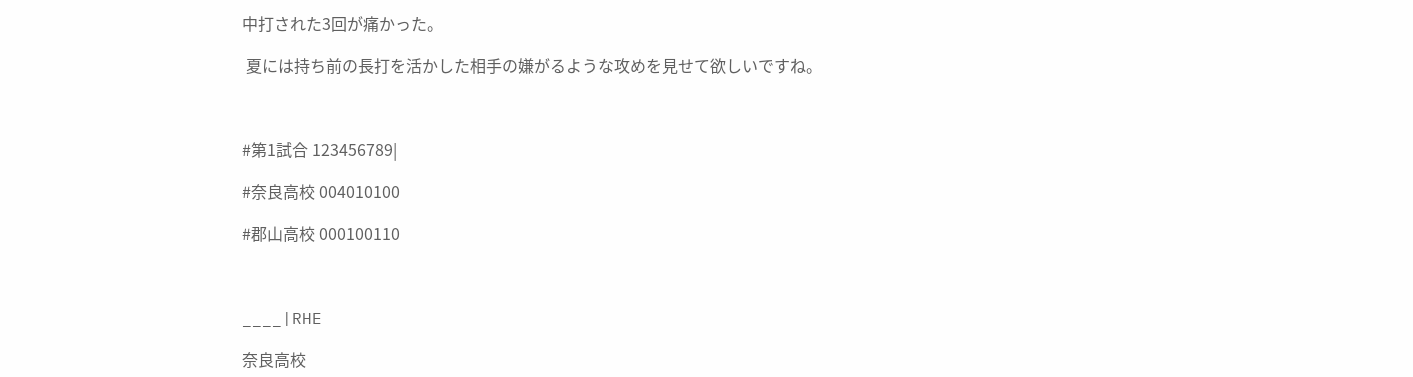中打された3回が痛かった。

 夏には持ち前の長打を活かした相手の嫌がるような攻めを見せて欲しいですね。



#第1試合 123456789|

#奈良高校 004010100

#郡山高校 000100110



____|RHE

奈良高校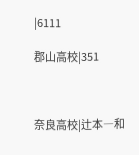|6111

郡山高校|351



奈良高校|辻本―和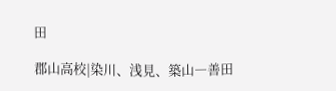田

郡山高校|染川、浅見、築山―善田